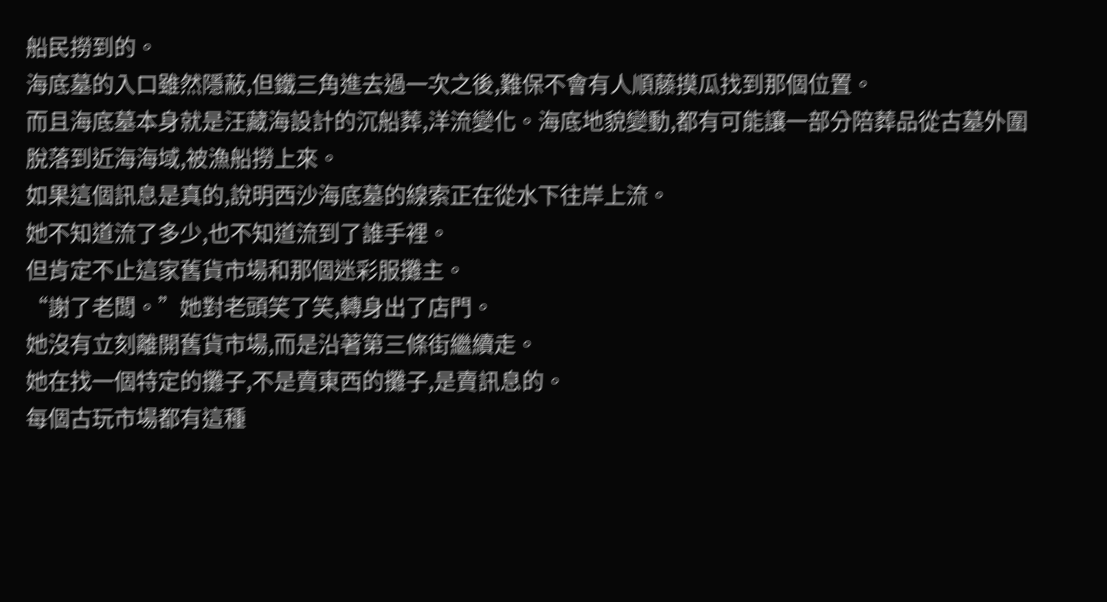船民撈到的。
海底墓的入口雖然隱蔽,但鐵三角進去過一次之後,難保不會有人順藤摸瓜找到那個位置。
而且海底墓本身就是汪藏海設計的沉船葬,洋流變化。海底地貌變動,都有可能讓一部分陪葬品從古墓外圍脫落到近海海域,被漁船撈上來。
如果這個訊息是真的,說明西沙海底墓的線索正在從水下往岸上流。
她不知道流了多少,也不知道流到了誰手裡。
但肯定不止這家舊貨市場和那個迷彩服攤主。
“謝了老闆。”她對老頭笑了笑,轉身出了店門。
她沒有立刻離開舊貨市場,而是沿著第三條街繼續走。
她在找一個特定的攤子,不是賣東西的攤子,是賣訊息的。
每個古玩市場都有這種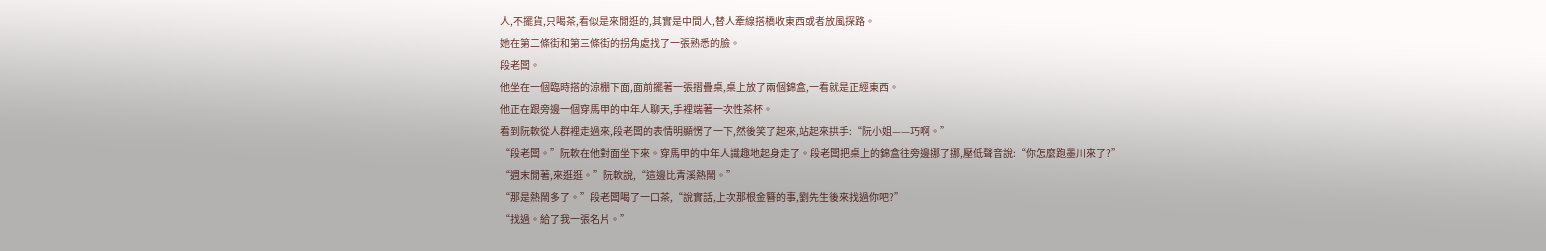人,不擺貨,只喝茶,看似是來閒逛的,其實是中間人,替人牽線搭橋收東西或者放風探路。
她在第二條街和第三條街的拐角處找了一張熟悉的臉。
段老闆。
他坐在一個臨時搭的涼棚下面,面前擺著一張摺疊桌,桌上放了兩個錦盒,一看就是正經東西。
他正在跟旁邊一個穿馬甲的中年人聊天,手裡端著一次性茶杯。
看到阮軟從人群裡走過來,段老闆的表情明顯愣了一下,然後笑了起來,站起來拱手:“阮小姐——巧啊。”
“段老闆。”阮軟在他對面坐下來。穿馬甲的中年人識趣地起身走了。段老闆把桌上的錦盒往旁邊挪了挪,壓低聲音說:“你怎麼跑墨川來了?”
“週末閒著,來逛逛。”阮軟說,“這邊比青溪熱鬧。”
“那是熱鬧多了。”段老闆喝了一口茶,“說實話,上次那根金簪的事,劉先生後來找過你吧?”
“找過。給了我一張名片。”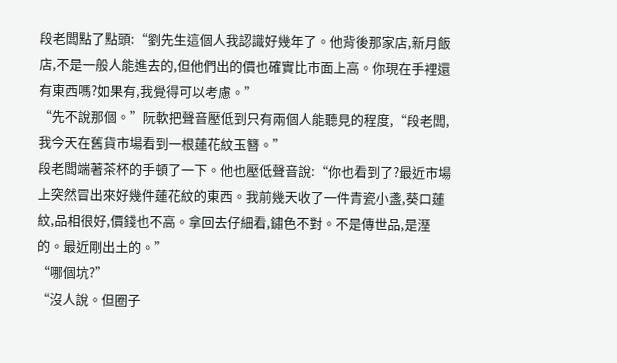段老闆點了點頭:“劉先生這個人我認識好幾年了。他背後那家店,新月飯店,不是一般人能進去的,但他們出的價也確實比市面上高。你現在手裡還有東西嗎?如果有,我覺得可以考慮。”
“先不說那個。”阮軟把聲音壓低到只有兩個人能聽見的程度,“段老闆,我今天在舊貨市場看到一根蓮花紋玉簪。”
段老闆端著茶杯的手頓了一下。他也壓低聲音說:“你也看到了?最近市場上突然冒出來好幾件蓮花紋的東西。我前幾天收了一件青瓷小盞,葵口蓮紋,品相很好,價錢也不高。拿回去仔細看,鏽色不對。不是傳世品,是溼的。最近剛出土的。”
“哪個坑?”
“沒人說。但圈子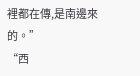裡都在傳,是南邊來的。”
“西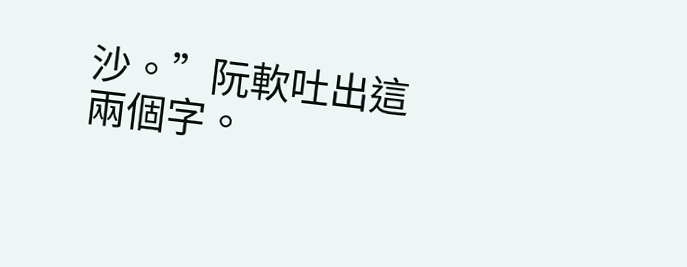沙。”阮軟吐出這兩個字。